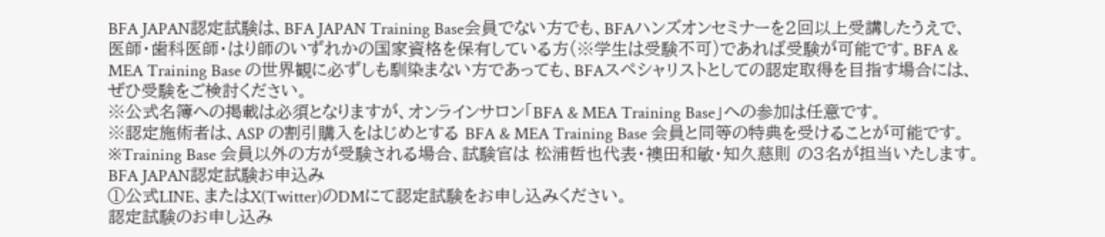BFA JAPAN認定試験は、BFA JAPAN Training Base会員でない方でも、BFAハンズオンセミナーを2回以上受講したうえで、医師・歯科医師・はり師のいずれかの国家資格を保有している方(※学生は受験不可)であれば受験が可能です。BFA & MEA Training Base の世界観に必ずしも馴染まない方であっても、BFAスペシャリストとしての認定取得を目指す場合には、ぜひ受験をご検討ください。
※公式名簿への掲載は必須となりますが、オンラインサロン「BFA & MEA Training Base」への参加は任意です。
※認定施術者は、ASP の割引購入をはじめとする BFA & MEA Training Base 会員と同等の特典を受けることが可能です。
※Training Base 会員以外の方が受験される場合、試験官は 松浦哲也代表・襖田和敏・知久慈則 の3名が担当いたします。
BFA JAPAN認定試験お申込み
①公式LINE、またはX(Twitter)のDMにて認定試験をお申し込みください。
認定試験のお申し込み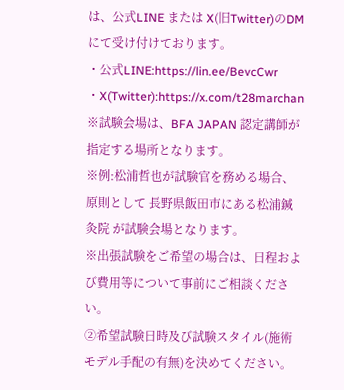は、公式LINE または X(旧Twitter)のDM にて受け付けております。
・公式LINE:https://lin.ee/BevcCwr
・X(Twitter):https://x.com/t28marchan
※試験会場は、BFA JAPAN 認定講師が指定する場所となります。
※例:松浦哲也が試験官を務める場合、原則として 長野県飯田市にある松浦鍼灸院 が試験会場となります。
※出張試験をご希望の場合は、日程および費用等について事前にご相談ください。
②希望試験日時及び試験スタイル(施術モデル手配の有無)を決めてください。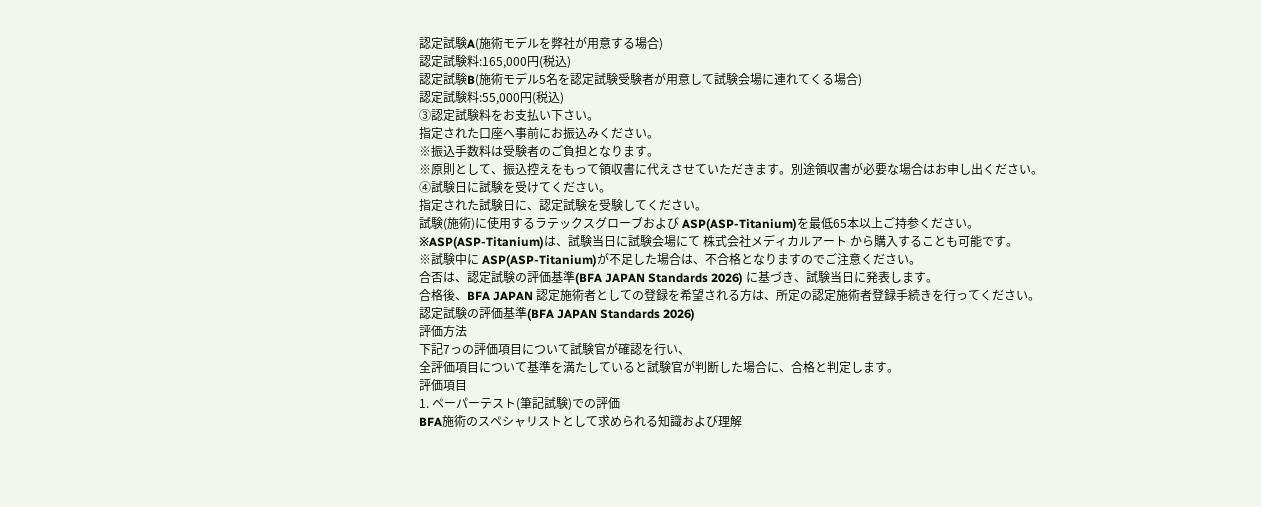認定試験A(施術モデルを弊社が用意する場合)
認定試験料:165,000円(税込)
認定試験B(施術モデル5名を認定試験受験者が用意して試験会場に連れてくる場合)
認定試験料:55,000円(税込)
③認定試験料をお支払い下さい。
指定された口座へ事前にお振込みください。
※振込手数料は受験者のご負担となります。
※原則として、振込控えをもって領収書に代えさせていただきます。別途領収書が必要な場合はお申し出ください。
④試験日に試験を受けてください。
指定された試験日に、認定試験を受験してください。
試験(施術)に使用するラテックスグローブおよび ASP(ASP-Titanium)を最低65本以上ご持参ください。
※ASP(ASP-Titanium)は、試験当日に試験会場にて 株式会社メディカルアート から購入することも可能です。
※試験中に ASP(ASP-Titanium)が不足した場合は、不合格となりますのでご注意ください。
合否は、認定試験の評価基準(BFA JAPAN Standards 2026) に基づき、試験当日に発表します。
合格後、BFA JAPAN 認定施術者としての登録を希望される方は、所定の認定施術者登録手続きを行ってください。
認定試験の評価基準(BFA JAPAN Standards 2026)
評価方法
下記7っの評価項目について試験官が確認を行い、
全評価項目について基準を満たしていると試験官が判断した場合に、合格と判定します。
評価項目
1. ペーパーテスト(筆記試験)での評価
BFA施術のスペシャリストとして求められる知識および理解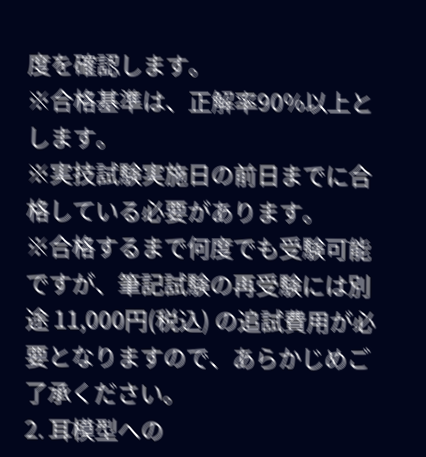度を確認します。
※合格基準は、正解率90%以上とします。
※実技試験実施日の前日までに合格している必要があります。
※合格するまで何度でも受験可能ですが、筆記試験の再受験には別途 11,000円(税込) の追試費用が必要となりますので、あらかじめご了承ください。
2. 耳模型への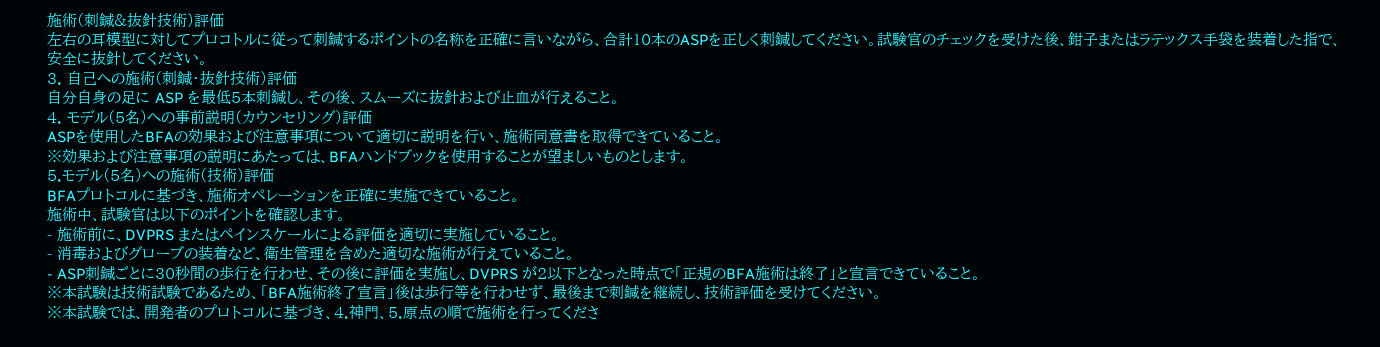施術(刺鍼&抜針技術)評価
左右の耳模型に対してプロコトルに従って刺鍼するポイントの名称を正確に言いながら、合計10本のASPを正しく刺鍼してください。試験官のチェックを受けた後、鉗子またはラテックス手袋を装着した指で、安全に抜針してください。
3. 自己への施術(刺鍼・抜針技術)評価
自分自身の足に ASP を最低5本刺鍼し、その後、スムーズに抜針および止血が行えること。
4. モデル(5名)への事前説明(カウンセリング)評価
ASPを使用したBFAの効果および注意事項について適切に説明を行い、施術同意書を取得できていること。
※効果および注意事項の説明にあたっては、BFAハンドブックを使用することが望ましいものとします。
5.モデル(5名)への施術(技術)評価
BFAプロトコルに基づき、施術オペレーションを正確に実施できていること。
施術中、試験官は以下のポイントを確認します。
- 施術前に、DVPRS またはペインスケールによる評価を適切に実施していること。
- 消毒およびグローブの装着など、衛生管理を含めた適切な施術が行えていること。
- ASP刺鍼ごとに30秒間の歩行を行わせ、その後に評価を実施し、DVPRS が2以下となった時点で「正規のBFA施術は終了」と宣言できていること。
※本試験は技術試験であるため、「BFA施術終了宣言」後は歩行等を行わせず、最後まで刺鍼を継続し、技術評価を受けてください。
※本試験では、開発者のプロトコルに基づき、4.神門、5.原点の順で施術を行ってくださ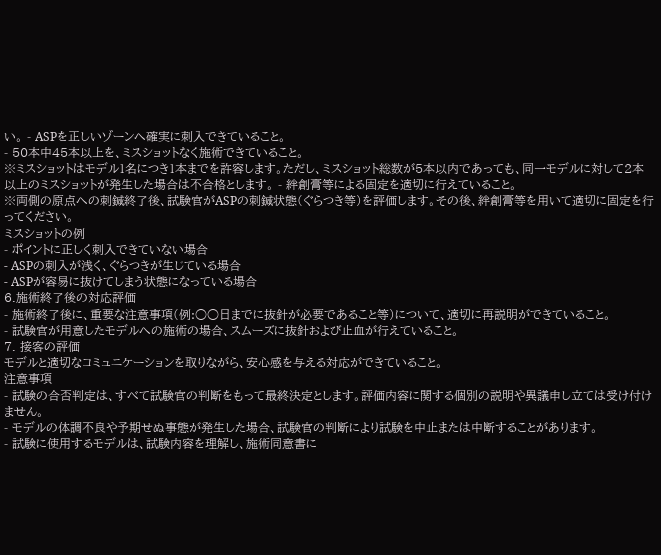い。 - ASPを正しいゾーンへ確実に刺入できていること。
- 50本中45本以上を、ミスショットなく施術できていること。
※ミスショットはモデル1名につき1本までを許容します。ただし、ミスショット総数が5本以内であっても、同一モデルに対して2本以上のミスショットが発生した場合は不合格とします。 - 絆創膏等による固定を適切に行えていること。
※両側の原点への刺鍼終了後、試験官がASPの刺鍼状態(ぐらつき等)を評価します。その後、絆創膏等を用いて適切に固定を行ってください。
ミスショットの例
- ポイントに正しく刺入できていない場合
- ASPの刺入が浅く、ぐらつきが生じている場合
- ASPが容易に抜けてしまう状態になっている場合
6.施術終了後の対応評価
- 施術終了後に、重要な注意事項(例:○○日までに抜針が必要であること等)について、適切に再説明ができていること。
- 試験官が用意したモデルへの施術の場合、スムーズに抜針および止血が行えていること。
7. 接客の評価
モデルと適切なコミュニケーションを取りながら、安心感を与える対応ができていること。
注意事項
- 試験の合否判定は、すべて試験官の判断をもって最終決定とします。評価内容に関する個別の説明や異議申し立ては受け付けません。
- モデルの体調不良や予期せぬ事態が発生した場合、試験官の判断により試験を中止または中断することがあります。
- 試験に使用するモデルは、試験内容を理解し、施術同意書に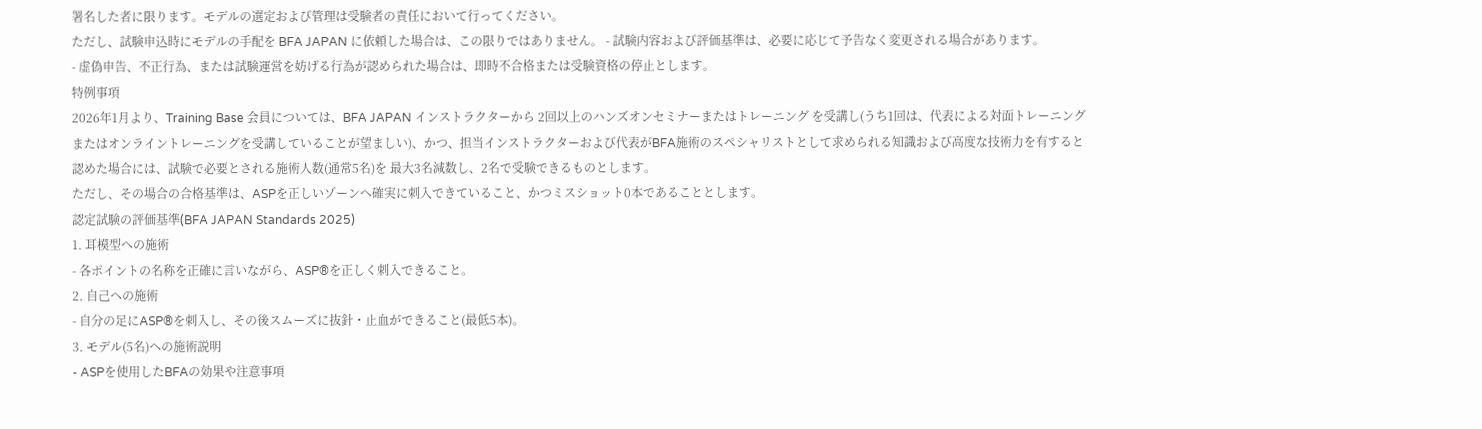署名した者に限ります。モデルの選定および管理は受験者の責任において行ってください。
ただし、試験申込時にモデルの手配を BFA JAPAN に依頼した場合は、この限りではありません。 - 試験内容および評価基準は、必要に応じて予告なく変更される場合があります。
- 虚偽申告、不正行為、または試験運営を妨げる行為が認められた場合は、即時不合格または受験資格の停止とします。
特例事項
2026年1月より、Training Base 会員については、BFA JAPAN インストラクターから 2回以上のハンズオンセミナーまたはトレーニング を受講し(うち1回は、代表による対面トレーニングまたはオンライントレーニングを受講していることが望ましい)、かつ、担当インストラクターおよび代表がBFA施術のスペシャリストとして求められる知識および高度な技術力を有すると認めた場合には、試験で必要とされる施術人数(通常5名)を 最大3名減数し、2名で受験できるものとします。
ただし、その場合の合格基準は、ASPを正しいゾーンへ確実に刺入できていること、かつミスショット0本であることとします。
認定試験の評価基準(BFA JAPAN Standards 2025)
1. 耳模型への施術
- 各ポイントの名称を正確に言いながら、ASP®を正しく刺入できること。
2. 自己への施術
- 自分の足にASP®を刺入し、その後スムーズに抜針・止血ができること(最低5本)。
3. モデル(5名)への施術説明
- ASPを使用したBFAの効果や注意事項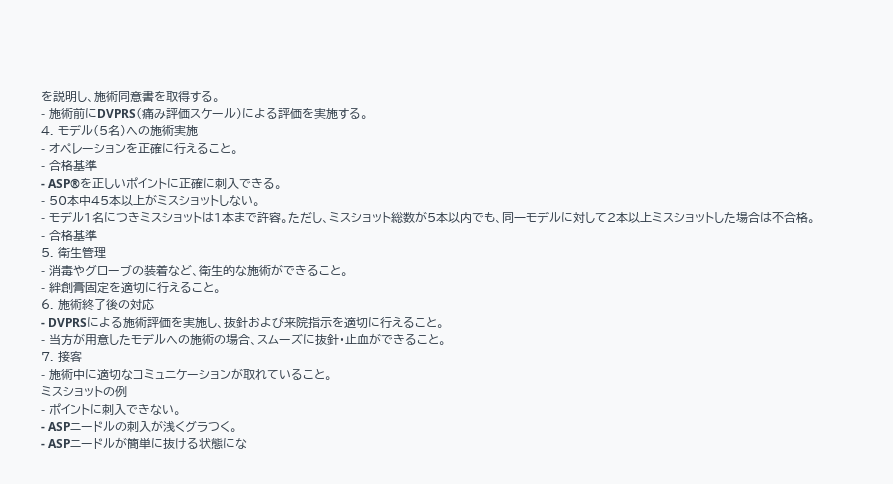を説明し、施術同意書を取得する。
- 施術前にDVPRS(痛み評価スケール)による評価を実施する。
4. モデル(5名)への施術実施
- オペレーションを正確に行えること。
- 合格基準
- ASP®を正しいポイントに正確に刺入できる。
- 50本中45本以上がミスショットしない。
- モデル1名につきミスショットは1本まで許容。ただし、ミスショット総数が5本以内でも、同一モデルに対して2本以上ミスショットした場合は不合格。
- 合格基準
5. 衛生管理
- 消毒やグローブの装着など、衛生的な施術ができること。
- 絆創膏固定を適切に行えること。
6. 施術終了後の対応
- DVPRSによる施術評価を実施し、抜針および来院指示を適切に行えること。
- 当方が用意したモデルへの施術の場合、スムーズに抜針・止血ができること。
7. 接客
- 施術中に適切なコミュニケーションが取れていること。
ミスショットの例
- ポイントに刺入できない。
- ASPニードルの刺入が浅くグラつく。
- ASPニードルが簡単に抜ける状態にな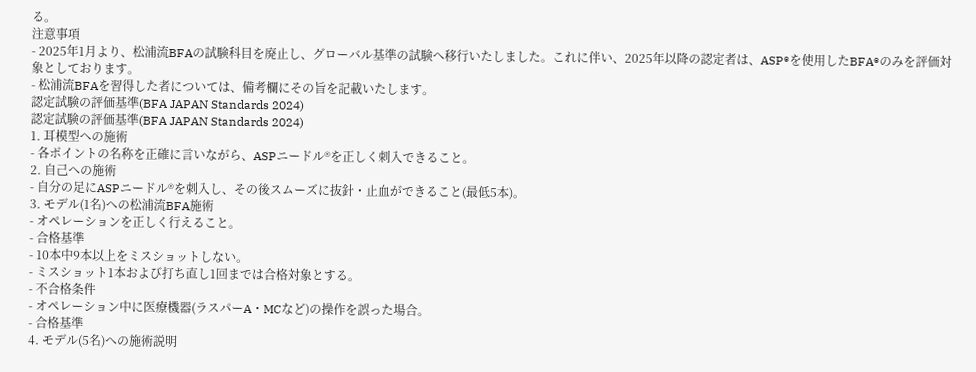る。
注意事項
- 2025年1月より、松浦流BFAの試験科目を廃止し、グローバル基準の試験へ移行いたしました。これに伴い、2025年以降の認定者は、ASP®を使用したBFA®のみを評価対象としております。
- 松浦流BFAを習得した者については、備考欄にその旨を記載いたします。
認定試験の評価基準(BFA JAPAN Standards 2024)
認定試験の評価基準(BFA JAPAN Standards 2024)
1. 耳模型への施術
- 各ポイントの名称を正確に言いながら、ASPニードル®を正しく刺入できること。
2. 自己への施術
- 自分の足にASPニードル®を刺入し、その後スムーズに抜針・止血ができること(最低5本)。
3. モデル(1名)への松浦流BFA施術
- オペレーションを正しく行えること。
- 合格基準
- 10本中9本以上をミスショットしない。
- ミスショット1本および打ち直し1回までは合格対象とする。
- 不合格条件
- オペレーション中に医療機器(ラスパーA・MCなど)の操作を誤った場合。
- 合格基準
4. モデル(5名)への施術説明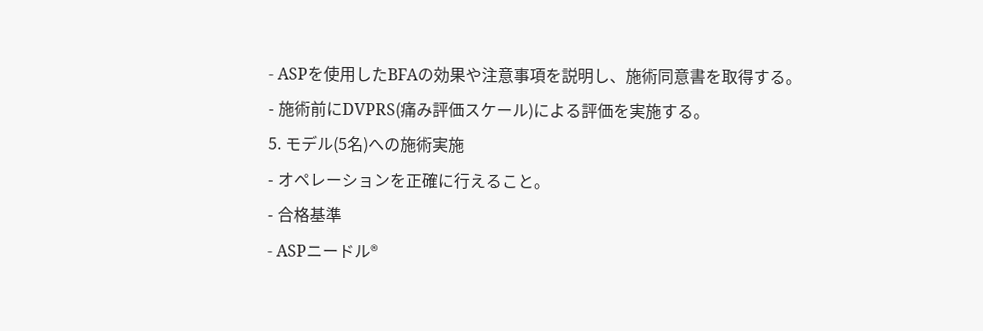- ASPを使用したBFAの効果や注意事項を説明し、施術同意書を取得する。
- 施術前にDVPRS(痛み評価スケール)による評価を実施する。
5. モデル(5名)への施術実施
- オペレーションを正確に行えること。
- 合格基準
- ASPニードル®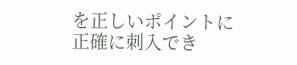を正しいポイントに正確に刺入でき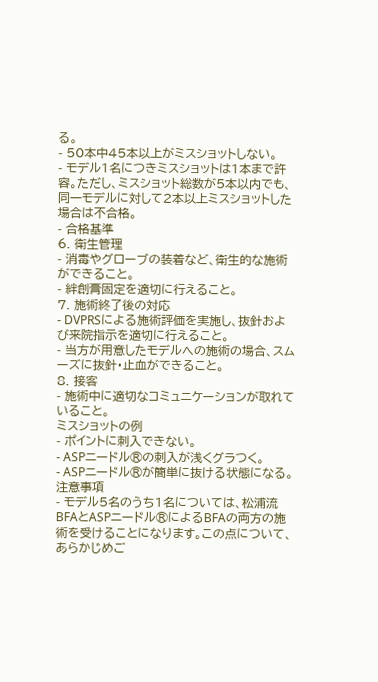る。
- 50本中45本以上がミスショットしない。
- モデル1名につきミスショットは1本まで許容。ただし、ミスショット総数が5本以内でも、同一モデルに対して2本以上ミスショットした場合は不合格。
- 合格基準
6. 衛生管理
- 消毒やグローブの装着など、衛生的な施術ができること。
- 絆創膏固定を適切に行えること。
7. 施術終了後の対応
- DVPRSによる施術評価を実施し、抜針および来院指示を適切に行えること。
- 当方が用意したモデルへの施術の場合、スムーズに抜針・止血ができること。
8. 接客
- 施術中に適切なコミュニケーションが取れていること。
ミスショットの例
- ポイントに刺入できない。
- ASPニードル®の刺入が浅くグラつく。
- ASPニードル®が簡単に抜ける状態になる。
注意事項
- モデル5名のうち1名については、松浦流BFAとASPニードル®によるBFAの両方の施術を受けることになります。この点について、あらかじめご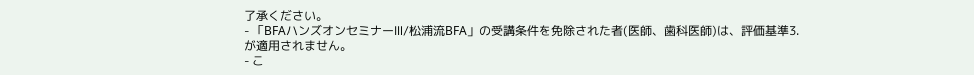了承ください。
- 「BFAハンズオンセミナーⅢ/松浦流BFA」の受講条件を免除された者(医師、歯科医師)は、評価基準3.が適用されません。
- こ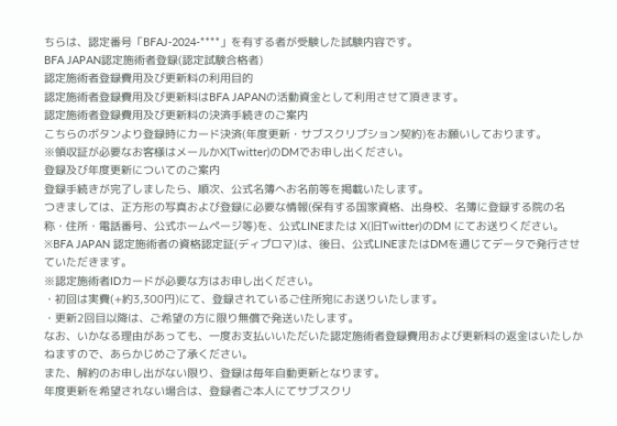ちらは、認定番号「BFAJ-2024-****」を有する者が受験した試験内容です。
BFA JAPAN認定施術者登録(認定試験合格者)
認定施術者登録費用及び更新料の利用目的
認定施術者登録費用及び更新料はBFA JAPANの活動資金として利用させて頂きます。
認定施術者登録費用及び更新料の決済手続きのご案内
こちらのボタンより登録時にカード決済(年度更新・サブスクリプション契約)をお願いしております。
※領収証が必要なお客様はメールかX(Twitter)のDMでお申し出ください。
登録及び年度更新についてのご案内
登録手続きが完了しましたら、順次、公式名簿へお名前等を掲載いたします。
つきましては、正方形の写真および登録に必要な情報(保有する国家資格、出身校、名簿に登録する院の名称・住所・電話番号、公式ホームページ等)を、公式LINEまたは X(旧Twitter)のDM にてお送りください。
※BFA JAPAN 認定施術者の資格認定証(ディプロマ)は、後日、公式LINEまたはDMを通じてデータで発行させていただきます。
※認定施術者IDカードが必要な方はお申し出ください。
・初回は実費(+約3,300円)にて、登録されているご住所宛にお送りいたします。
・更新2回目以降は、ご希望の方に限り無償で発送いたします。
なお、いかなる理由があっても、一度お支払いいただいた認定施術者登録費用および更新料の返金はいたしかねますので、あらかじめご了承ください。
また、解約のお申し出がない限り、登録は毎年自動更新となります。
年度更新を希望されない場合は、登録者ご本人にてサブスクリ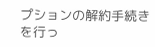プションの解約手続きを行っ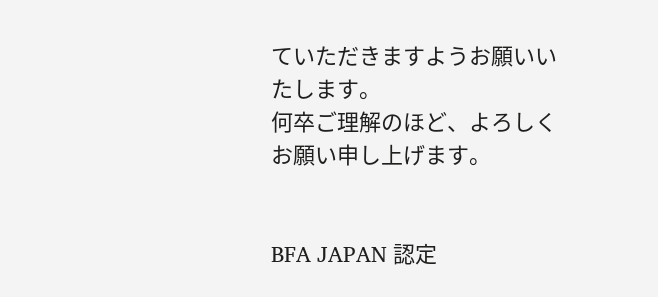ていただきますようお願いいたします。
何卒ご理解のほど、よろしくお願い申し上げます。


BFA JAPAN 認定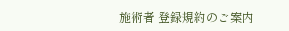施術者 登録規約のご案内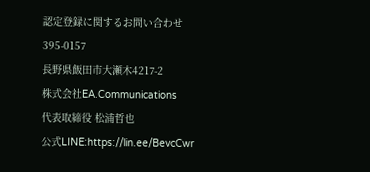認定登録に関するお問い合わせ
395-0157
長野県飯田市大瀬木4217-2
株式会社EA.Communications
代表取締役 松浦哲也
公式LINE:https://lin.ee/BevcCwr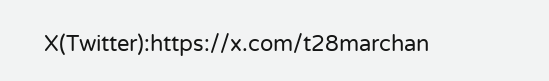X(Twitter):https://x.com/t28marchan